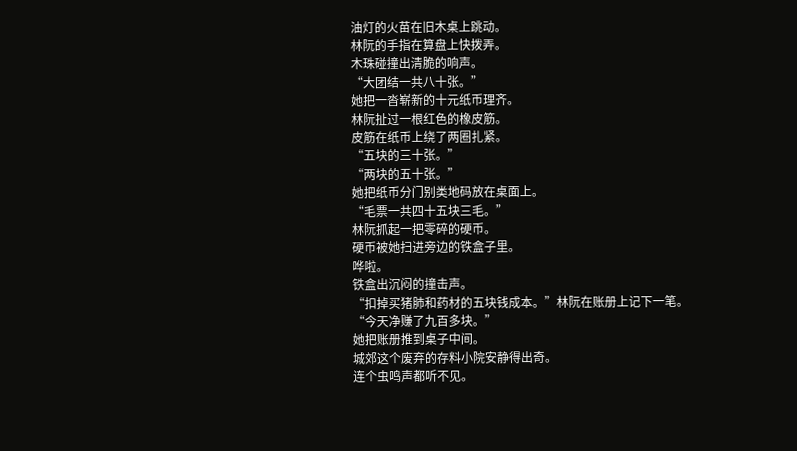油灯的火苗在旧木桌上跳动。
林阮的手指在算盘上快拨弄。
木珠碰撞出清脆的响声。
“大团结一共八十张。”
她把一沓崭新的十元纸币理齐。
林阮扯过一根红色的橡皮筋。
皮筋在纸币上绕了两圈扎紧。
“五块的三十张。”
“两块的五十张。”
她把纸币分门别类地码放在桌面上。
“毛票一共四十五块三毛。”
林阮抓起一把零碎的硬币。
硬币被她扫进旁边的铁盒子里。
哗啦。
铁盒出沉闷的撞击声。
“扣掉买猪肺和药材的五块钱成本。”林阮在账册上记下一笔。
“今天净赚了九百多块。”
她把账册推到桌子中间。
城郊这个废弃的存料小院安静得出奇。
连个虫鸣声都听不见。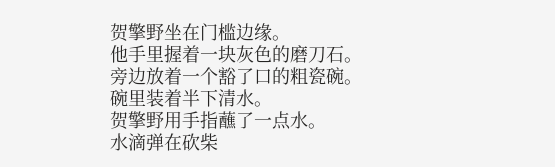贺擎野坐在门槛边缘。
他手里握着一块灰色的磨刀石。
旁边放着一个豁了口的粗瓷碗。
碗里装着半下清水。
贺擎野用手指蘸了一点水。
水滴弹在砍柴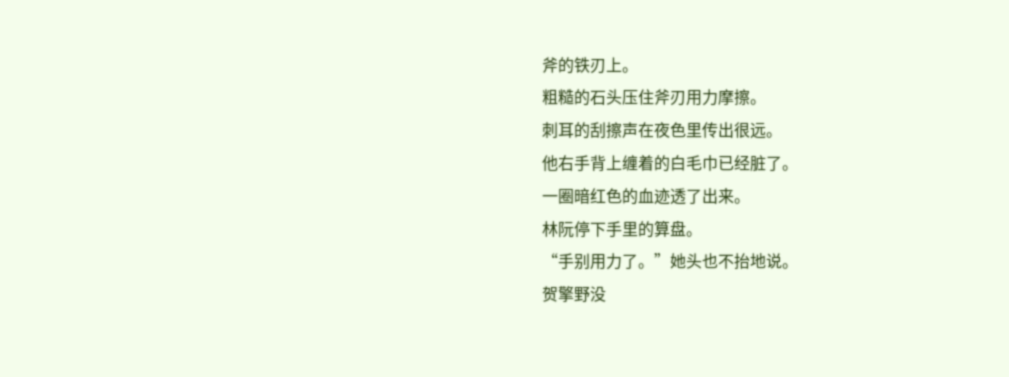斧的铁刃上。
粗糙的石头压住斧刃用力摩擦。
刺耳的刮擦声在夜色里传出很远。
他右手背上缠着的白毛巾已经脏了。
一圈暗红色的血迹透了出来。
林阮停下手里的算盘。
“手别用力了。”她头也不抬地说。
贺擎野没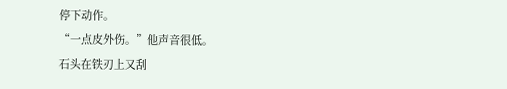停下动作。
“一点皮外伤。”他声音很低。
石头在铁刃上又刮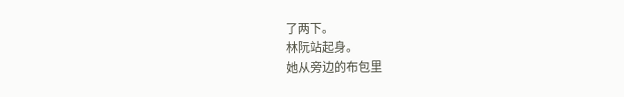了两下。
林阮站起身。
她从旁边的布包里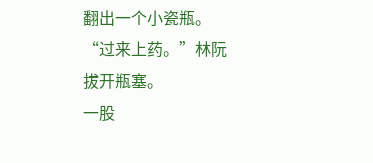翻出一个小瓷瓶。
“过来上药。”林阮拔开瓶塞。
一股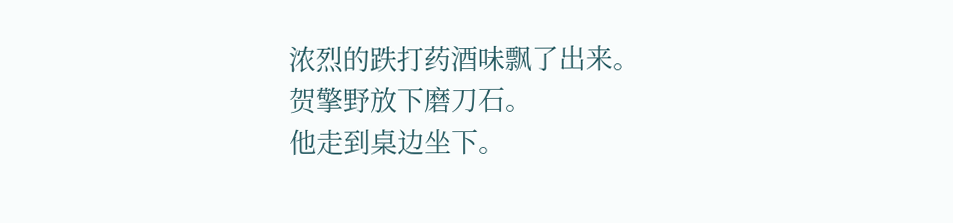浓烈的跌打药酒味飘了出来。
贺擎野放下磨刀石。
他走到桌边坐下。